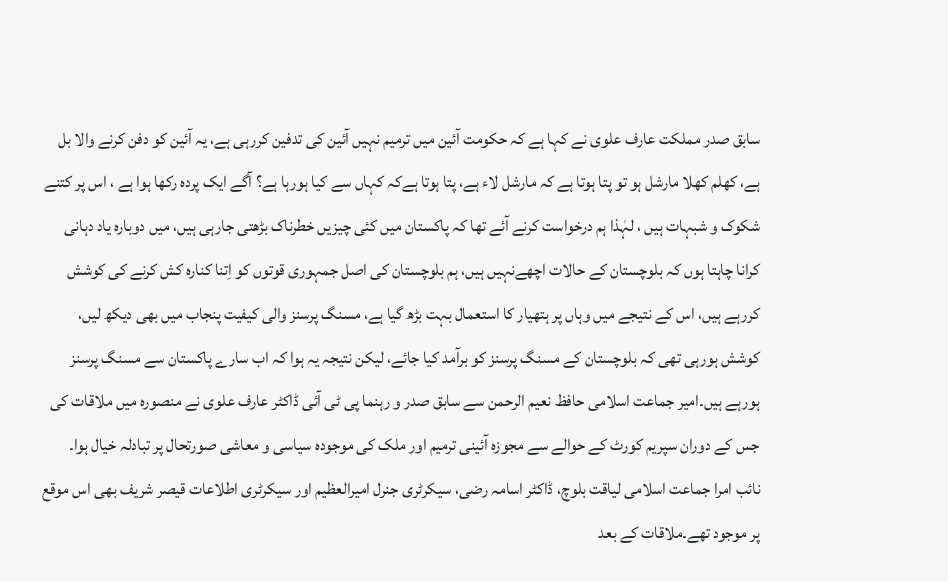سابق صدر مملکت عارف علوی نے کہا ہے کہ حکومت آئین میں ترمیم نہیں آئین کی تدفین کررہی ہے، یہ آئین کو دفن کرنے والا بل ہے، کھلم کھلا مارشل ہو تو پتا ہوتا ہے کہ مارشل لاء ہے، پتا ہوتا ہےکہ کہاں سے کیا ہورہا ہے؟ آگے ایک پردہ رکھا ہوا ہے ، اس پر کتنے شکوک و شبہات ہیں ، لہٰذا ہم درخواست کرنے آئے تھا کہ پاکستان میں کئی چیزیں خطرناک بڑھتی جارہی ہیں، میں دوبارہ یاد دہانی کرانا چاہتا ہوں کہ بلوچستان کے حالات اچھےنہیں ہیں، ہم بلوچستان کی اصل جمہوری قوتوں کو اِتنا کنارہ کش کرنے کی کوشش کررہے ہیں، اس کے نتیجے میں وہاں پر ہتھیار کا استعمال بہت بڑھ گیا ہے، مسنگ پرسنز والی کیفیت پنجاب میں بھی دیکھ لیں، کوشش ہورہی تھی کہ بلوچستان کے مسنگ پرسنز کو برآمد کیا جائے، لیکن نتیجہ یہ ہوا کہ اب سارے پاکستان سے مسنگ پرسنز ہورہے ہیں۔امیر جماعت اسلامی حافظ نعیم الرحمن سے سابق صدر و رہنما پی ٹی آئی ڈاکٹر عارف علوی نے منصورہ میں ملاقات کی جس کے دوران سپریم کورٹ کے حوالے سے مجوزہ آئینی ترمیم اور ملک کی موجودہ سیاسی و معاشی صورتحال پر تبادلہ خیال ہوا۔
نائب امرا جماعت اسلامی لیاقت بلوچ، ڈاکٹر اسامہ رضی، سیکرٹری جنرل امیرالعظیم اور سیکرٹری اطلاعات قیصر شریف بھی اس موقع پر موجود تھے۔ملاقات کے بعد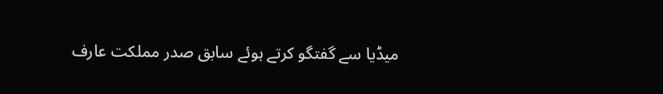میڈیا سے گفتگو کرتے ہوئے سابق صدر مملکت عارف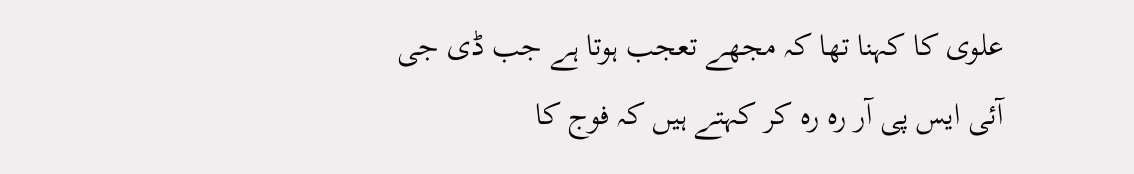علوی کا کہنا تھا کہ مجھے تعجب ہوتا ہے جب ڈی جی آئی ایس پی آر رہ رہ کر کہتے ہیں کہ فوج کا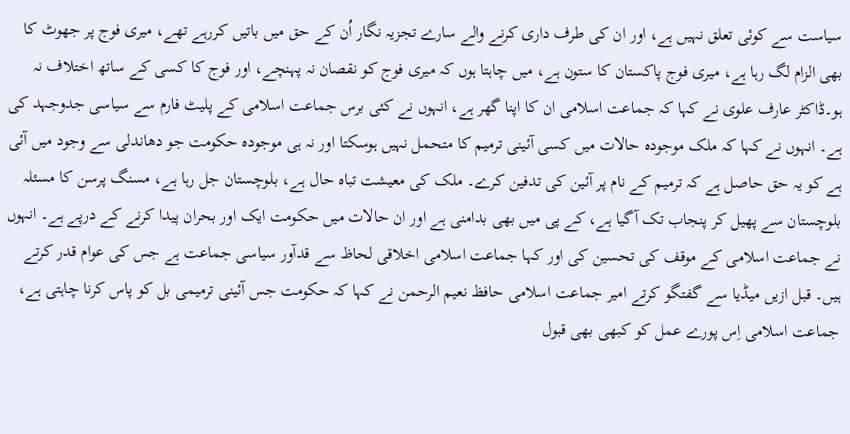سیاست سے کوئی تعلق نہیں ہے، اور ان کی طرف داری کرنے والے سارے تجزیہ نگار اُن کے حق میں باتیں کررہے تھے، میری فوج پر جھوٹ کا بھی الزام لگ رہا ہے، میری فوج پاکستان کا ستون ہے، میں چاہتا ہوں کہ میری فوج کو نقصان نہ پہنچے، اور فوج کا کسی کے ساتھ اختلاف نہ ہو۔ڈاکٹر عارف علوی نے کہا کہ جماعت اسلامی ان کا اپنا گھر ہے، انہوں نے کئی برس جماعت اسلامی کے پلیٹ فارم سے سیاسی جدوجہد کی ہے۔ انہوں نے کہا کہ ملک موجودہ حالات میں کسی آئینی ترمیم کا متحمل نہیں ہوسکتا اور نہ ہی موجودہ حکومت جو دھاندلی سے وجود میں آئی ہے کو یہ حق حاصل ہے کہ ترمیم کے نام پر آئین کی تدفین کرے۔ ملک کی معیشت تباہ حال ہے، بلوچستان جل رہا ہے، مسنگ پرسن کا مسئلہ بلوچستان سے پھیل کر پنجاب تک آگیا ہے، کے پی میں بھی بدامنی ہے اور ان حالات میں حکومت ایک اور بحران پیدا کرنے کے درپے ہے۔ انہوں نے جماعت اسلامی کے موقف کی تحسین کی اور کہا جماعت اسلامی اخلاقی لحاظ سے قدآور سیاسی جماعت ہے جس کی عوام قدر کرتے ہیں۔ قبل ازیں میڈیا سے گفتگو کرتے امیر جماعت اسلامی حافظ نعیم الرحمن نے کہا کہ حکومت جس آئینی ترمیمی بل کو پاس کرنا چاہتی ہے، جماعت اسلامی اِس پورے عمل کو کبھی بھی قبول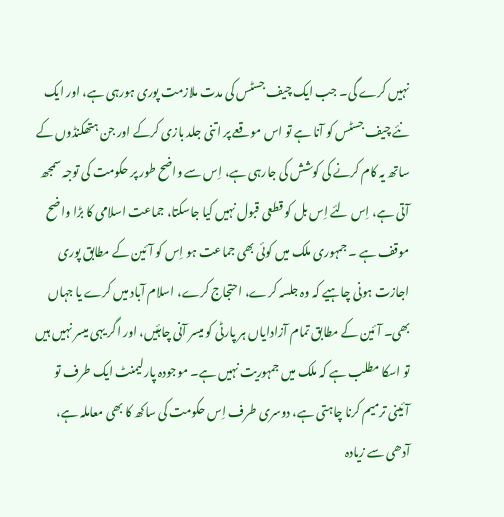نہیں کرے گی۔ جب ایک چیف جسٹس کی مدت ملازمت پوری ہورہی ہے، اور ایک نئے چیف جسٹس کو آنا ہے تو اس موقعے پر اتنی جلد بازی کرکے اور جن ہتھکنڈوں کے ساتھ یہ کام کرنے کی کوشش کی جارہی ہے، اِس سے واضح طور پر حکومت کی توجہ سمجھ آتی ہے، اِس لئے اِس بل کو قطعی قبول نہیں کیا جاسکتا، جماعت اسلامی کا بڑا واضح موقف ہے ۔ جمہوری ملک میں کوئی بھی جماعت ہو اِس کو آئین کے مطابق پوری اجازت ہونی چاہیے کہ وہ جلسہ کرے، احتجاج کرے، اسلام آباد میں کرے یا جہاں بھی۔ آئین کے مطابق تمام آزادایاں ہر پارٹی کو میسر آنی چاہئیں، اور اگر یہی میسر نہیں ہیں تو اسکا مطلب ہے کہ ملک میں جمہوریت نہیں ہے۔ موجودہ پارلیمنٹ ایک طرف تو آئینی ترمیم کرنا چاہتی ہے، دوسری طرف اِس حکومت کی ساکھ کا بھی معاملہ ہے، آدھی سے زیادہ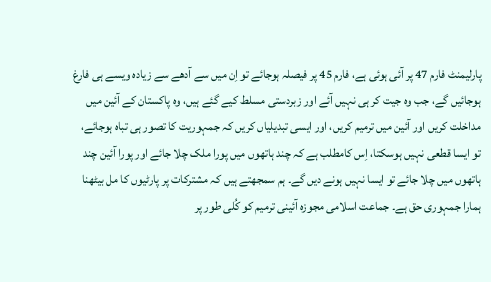پارلیمنٹ فارم 47 پر آئی ہوئی ہے، فارم 45 پر فیصلہ ہوجائے تو اِن میں سے آدھے سے زیادہ ویسے ہی فارغ ہوجائیں گے، جب وہ جیت کر ہی نہیں آئے اور زبردستی مسلط کیے گئے ہیں، وہ پاکستان کے آئین میں مداخلت کریں اور آئین میں ترمیم کریں، اور ایسی تبدیلیاں کریں کہ جمہوریت کا تصور ہی تباہ ہوجائے، تو ایسا قطعی نہیں ہوسکتا، اِس کامطلب ہے کہ چند ہاتھوں میں پورا ملک چلا جائے اور پورا آئین چند ہاتھوں میں چلا جائے تو ایسا نہیں ہونے دیں گے۔ ہم سمجھتے ہیں کہ مشترکات پر پارٹیوں کا مل بیٹھنا ہمارا جمہوری حق ہے۔ جماعت اسلامی مجوزہ آئینی ترمیم کو کُلی طور پر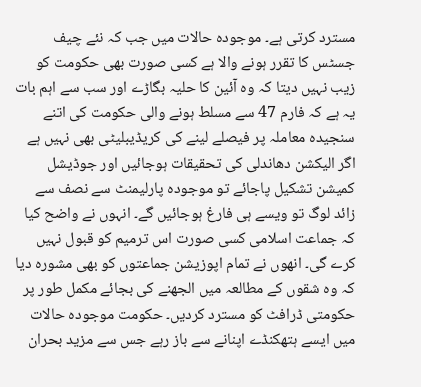مسترد کرتی ہے۔ موجودہ حالات میں جب کہ نئے چیف جسٹس کا تقرر ہونے والا ہے کسی صورت بھی حکومت کو زیب نہیں دیتا کہ وہ آئین کا حلیہ بگاڑے اور سب سے اہم بات یہ ہے کہ فارم 47 سے مسلط ہونے والی حکومت کی اتنے سنجیدہ معاملہ پر فیصلے لینے کی کریڈیبلیٹی بھی نہیں ہے اگر الیکشن دھاندلی کی تحقیقات ہوجائیں اور جوڈیشل کمیشن تشکیل پاجائے تو موجودہ پارلیمنٹ سے نصف سے زائد لوگ تو ویسے ہی فارغ ہوجائیں گے۔ انہوں نے واضح کیا کہ جماعت اسلامی کسی صورت اس ترمیم کو قبول نہیں کرے گی۔ انھوں نے تمام اپوزیشن جماعتوں کو بھی مشورہ دیا کہ وہ شقوں کے مطالعہ میں الجھنے کی بجائے مکمل طور پر حکومتی ڈرافٹ کو مسترد کردیں۔ حکومت موجودہ حالات میں ایسے ہتھکنڈے اپنانے سے باز رہے جس سے مزید بحران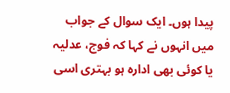پیدا ہوں۔ ایک سوال کے جواب میں انہوں نے کہا کہ فوج، عدلیہ یا کوئی بھی ادارہ ہو بہتری اسی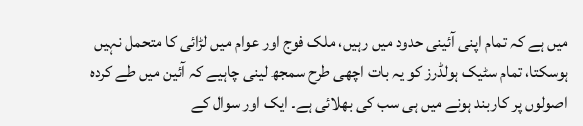میں ہے کہ تمام اپنی آئینی حدود میں رہیں، ملک فوج اور عوام میں لڑائی کا متحمل نہیں ہوسکتا، تمام سٹیک ہولڈرز کو یہ بات اچھی طرح سمجھ لینی چاہیے کہ آئین میں طے کردہ اصولوں پر کاربند ہونے میں ہی سب کی بھلائی ہے۔ ایک اور سوال کے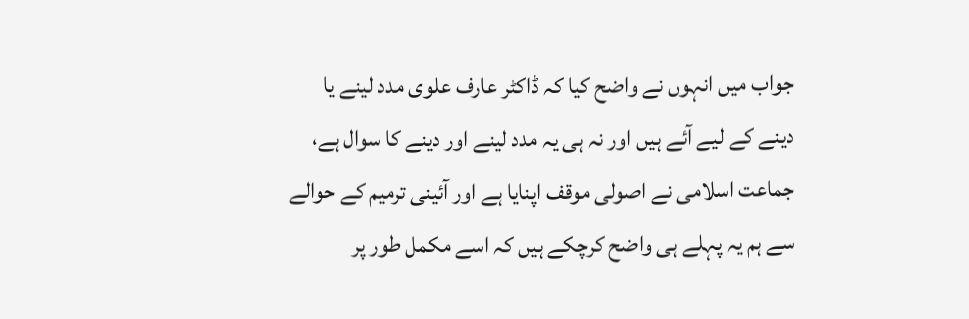جواب میں انہوں نے واضح کیا کہ ڈاکٹر عارف علوی مدد لینے یا دینے کے لیے آئے ہیں اور نہ ہی یہ مدد لینے اور دینے کا سوال ہے، جماعت اسلامی نے اصولی موقف اپنایا ہے اور آئینی ترمیم کے حوالے سے ہم یہ پہلے ہی واضح کرچکے ہیں کہ اسے مکمل طور پر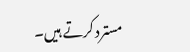مسترد کرتے ہیں۔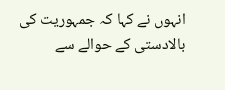انہوں نے کہا کہ جمہوریت کی بالادستی کے حوالے سے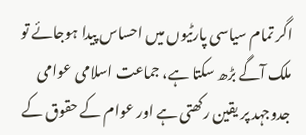اگر تمام سیاسی پارٹیوں میں احساس پیدا ہوجائے تو ملک آگے بڑھ سکتا ہے، جماعت اسلامی عوامی جدوجہد پر یقین رکھتی ہے اور عوام کے حقوق کے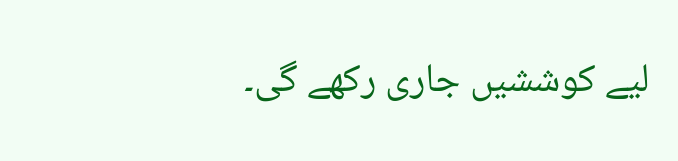لیے کوششیں جاری رکھے گی۔